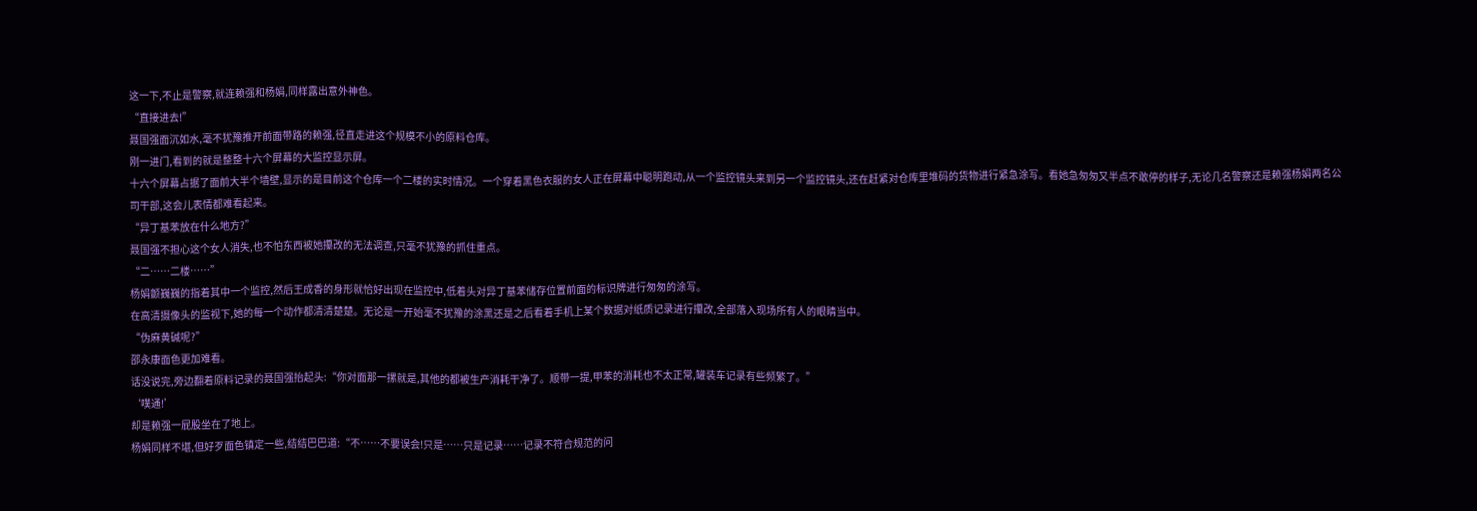这一下,不止是警察,就连赖强和杨娟,同样露出意外神色。
“直接进去!”
聂国强面沉如水,毫不犹豫推开前面带路的赖强,径直走进这个规模不小的原料仓库。
刚一进门,看到的就是整整十六个屏幕的大监控显示屏。
十六个屏幕占据了面前大半个墙壁,显示的是目前这个仓库一个二楼的实时情况。一个穿着黑色衣服的女人正在屏幕中聪明跑动,从一个监控镜头来到另一个监控镜头,还在赶紧对仓库里堆码的货物进行紧急涂写。看她急匆匆又半点不敢停的样子,无论几名警察还是赖强杨娟两名公司干部,这会儿表情都难看起来。
“异丁基苯放在什么地方?”
聂国强不担心这个女人消失,也不怕东西被她攥改的无法调查,只毫不犹豫的抓住重点。
“二……二楼……”
杨娟颤巍巍的指着其中一个监控,然后王成香的身形就恰好出现在监控中,低着头对异丁基苯储存位置前面的标识牌进行匆匆的涂写。
在高清摄像头的监视下,她的每一个动作都清清楚楚。无论是一开始毫不犹豫的涂黑还是之后看着手机上某个数据对纸质记录进行攥改,全部落入现场所有人的眼睛当中。
“伪麻黄碱呢?”
邵永康面色更加难看。
话没说完,旁边翻着原料记录的聂国强抬起头:“你对面那一摞就是,其他的都被生产消耗干净了。顺带一提,甲苯的消耗也不太正常,罐装车记录有些频繁了。”
‘噗通!’
却是赖强一屁股坐在了地上。
杨娟同样不堪,但好歹面色镇定一些,结结巴巴道:“不……不要误会!只是……只是记录……记录不符合规范的问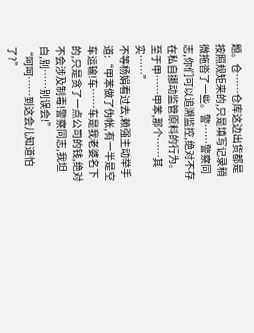题。仓……仓库这边出货都是按照规矩来的,只是填写记录稍微拖沓了一些。警……警察同志,你们可以追溯监控,绝对不存在私自挪动监管原料的行为。至于甲……甲苯,那个……其实……”
不等杨娟看过去,赖强主动举手道:“甲苯做了伪帐,有一半是空车运输!车……车是我老婆名下的,只是贪了一点公司的钱,绝对不会涉及制毒!警察同志,我坦白,别……别误会!”
“呵呵……到这会儿知道怕了?”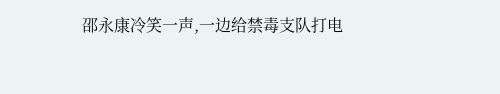邵永康冷笑一声,一边给禁毒支队打电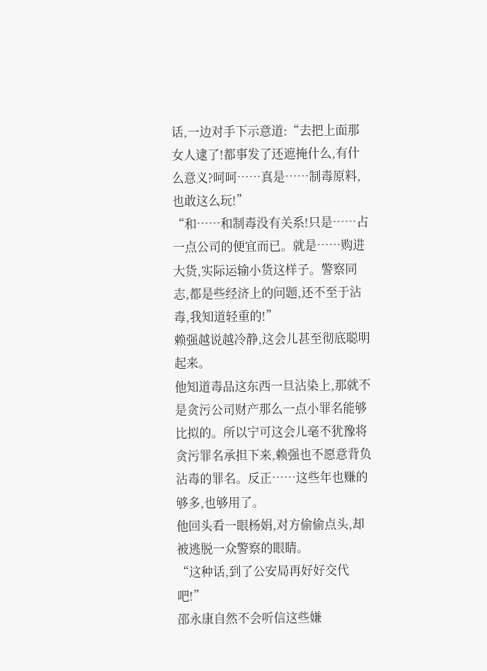话,一边对手下示意道:“去把上面那女人逮了!都事发了还遮掩什么,有什么意义?呵呵……真是……制毒原料,也敢这么玩!”
“和……和制毒没有关系!只是……占一点公司的便宜而已。就是……购进大货,实际运输小货这样子。警察同志,都是些经济上的问题,还不至于沾毒,我知道轻重的!”
赖强越说越冷静,这会儿甚至彻底聪明起来。
他知道毒品这东西一旦沾染上,那就不是贪污公司财产那么一点小罪名能够比拟的。所以宁可这会儿毫不犹豫将贪污罪名承担下来,赖强也不愿意背负沾毒的罪名。反正……这些年也赚的够多,也够用了。
他回头看一眼杨娟,对方偷偷点头,却被逃脱一众警察的眼睛。
“这种话,到了公安局再好好交代吧!”
邵永康自然不会听信这些嫌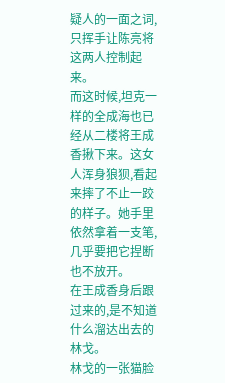疑人的一面之词,只挥手让陈亮将这两人控制起来。
而这时候,坦克一样的全成海也已经从二楼将王成香揪下来。这女人浑身狼狈,看起来摔了不止一跤的样子。她手里依然拿着一支笔,几乎要把它捏断也不放开。
在王成香身后跟过来的,是不知道什么溜达出去的林戈。
林戈的一张猫脸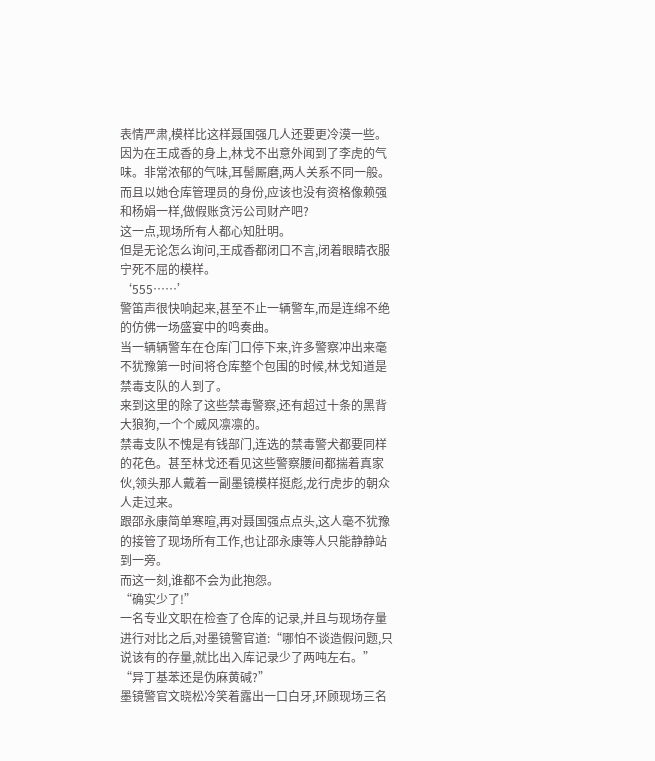表情严肃,模样比这样聂国强几人还要更冷漠一些。因为在王成香的身上,林戈不出意外闻到了李虎的气味。非常浓郁的气味,耳髻厮磨,两人关系不同一般。
而且以她仓库管理员的身份,应该也没有资格像赖强和杨娟一样,做假账贪污公司财产吧?
这一点,现场所有人都心知肚明。
但是无论怎么询问,王成香都闭口不言,闭着眼睛衣服宁死不屈的模样。
‘555……’
警笛声很快响起来,甚至不止一辆警车,而是连绵不绝的仿佛一场盛宴中的鸣奏曲。
当一辆辆警车在仓库门口停下来,许多警察冲出来毫不犹豫第一时间将仓库整个包围的时候,林戈知道是禁毒支队的人到了。
来到这里的除了这些禁毒警察,还有超过十条的黑背大狼狗,一个个威风凛凛的。
禁毒支队不愧是有钱部门,连选的禁毒警犬都要同样的花色。甚至林戈还看见这些警察腰间都揣着真家伙,领头那人戴着一副墨镜模样挺彪,龙行虎步的朝众人走过来。
跟邵永康简单寒暄,再对聂国强点点头,这人毫不犹豫的接管了现场所有工作,也让邵永康等人只能静静站到一旁。
而这一刻,谁都不会为此抱怨。
“确实少了!”
一名专业文职在检查了仓库的记录,并且与现场存量进行对比之后,对墨镜警官道:“哪怕不谈造假问题,只说该有的存量,就比出入库记录少了两吨左右。”
“异丁基苯还是伪麻黄碱?”
墨镜警官文晓松冷笑着露出一口白牙,环顾现场三名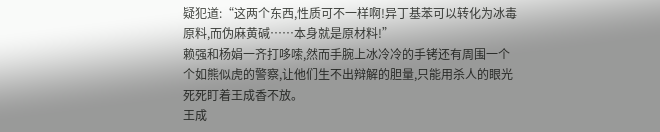疑犯道:“这两个东西,性质可不一样啊!异丁基苯可以转化为冰毒原料,而伪麻黄碱……本身就是原材料!”
赖强和杨娟一齐打哆嗦,然而手腕上冰冷冷的手铐还有周围一个个如熊似虎的警察,让他们生不出辩解的胆量,只能用杀人的眼光死死盯着王成香不放。
王成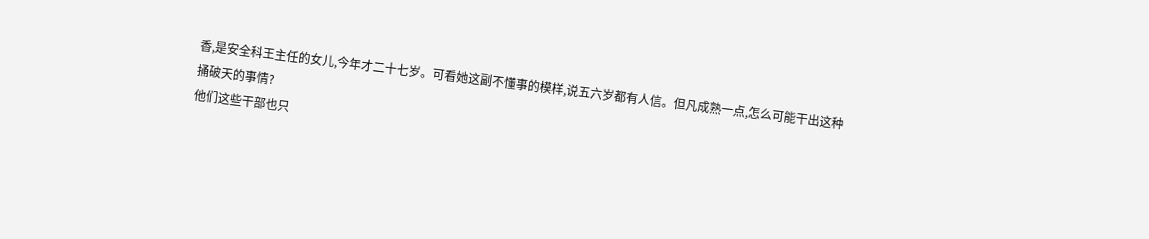香,是安全科王主任的女儿,今年才二十七岁。可看她这副不懂事的模样,说五六岁都有人信。但凡成熟一点,怎么可能干出这种捅破天的事情?
他们这些干部也只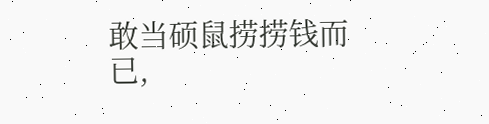敢当硕鼠捞捞钱而已,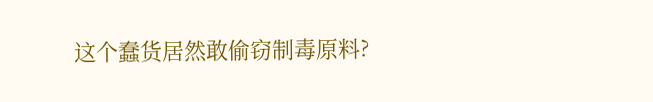这个蠢货居然敢偷窃制毒原料?